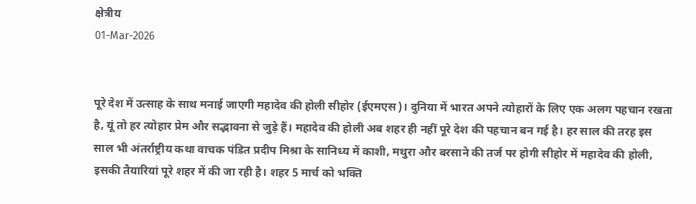क्षेत्रीय
01-Mar-2026


पूरे देश में उत्साह के साथ मनाई जाएगी महादेव की होली सीहोर (ईएमएस)। दुनिया में भारत अपने त्योहारों के लिए एक अलग पहचान रखता है, यूं तो हर त्योहार प्रेम और सद्भावना से जुड़े हैं। महादेव की होली अब शहर ही नहीं पूरे देश की पहचान बन गई है। हर साल की तरह इस साल भी अंतर्राष्ट्रीय कथा वाचक पंडित प्रदीप मिश्रा के सानिध्य में काशी, मथुरा और बरसाने की तर्ज पर होगी सीहोर में महादेव की होली, इसकी तैयारियां पूरे शहर में की जा रही है। शहर 5 मार्च को भक्ति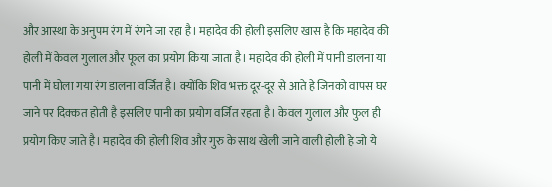और आस्था के अनुपम रंग में रंगने जा रहा है। महादेव की होली इसलिए खास है कि महादेव की होली में केवल गुलाल और फूल का प्रयोग किया जाता है। महादेव की होली में पानी डालना या पानी में घोला गया रंग डालना वर्जित है। क्योंकि शिव भक्त दूर-दूर से आते हे जिनको वापस घर जाने पर दिक्कत होती है इसलिए पानी का प्रयोग वर्जित रहता है। केवल गुलाल और फुल ही प्रयोग किए जाते है। महादेव की होली शिव और गुरु के साथ खेली जाने वाली होली हे जो ये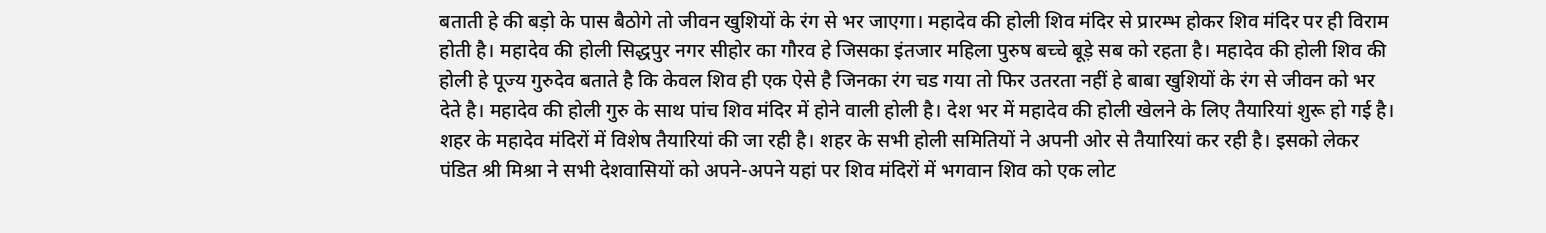बताती हे की बड़ो के पास बैठोगे तो जीवन खुशियों के रंग से भर जाएगा। महादेव की होली शिव मंदिर से प्रारम्भ होकर शिव मंदिर पर ही विराम होती है। महादेव की होली सिद्धपुर नगर सीहोर का गौरव हे जिसका इंतजार महिला पुरुष बच्चे बूड़े सब को रहता है। महादेव की होली शिव की होली हे पूज्य गुरुदेव बताते है कि केवल शिव ही एक ऐसे है जिनका रंग चड गया तो फिर उतरता नहीं हे बाबा खुशियों के रंग से जीवन को भर देते है। महादेव की होली गुरु के साथ पांच शिव मंदिर में होने वाली होली है। देश भर में महादेव की होली खेलने के लिए तैयारियां शुरू हो गई है। शहर के महादेव मंदिरों में विशेष तैयारियां की जा रही है। शहर के सभी होली समितियों ने अपनी ओर से तैयारियां कर रही है। इसको लेकर पंडित श्री मिश्रा ने सभी देशवासियों को अपने-अपने यहां पर शिव मंदिरों में भगवान शिव को एक लोट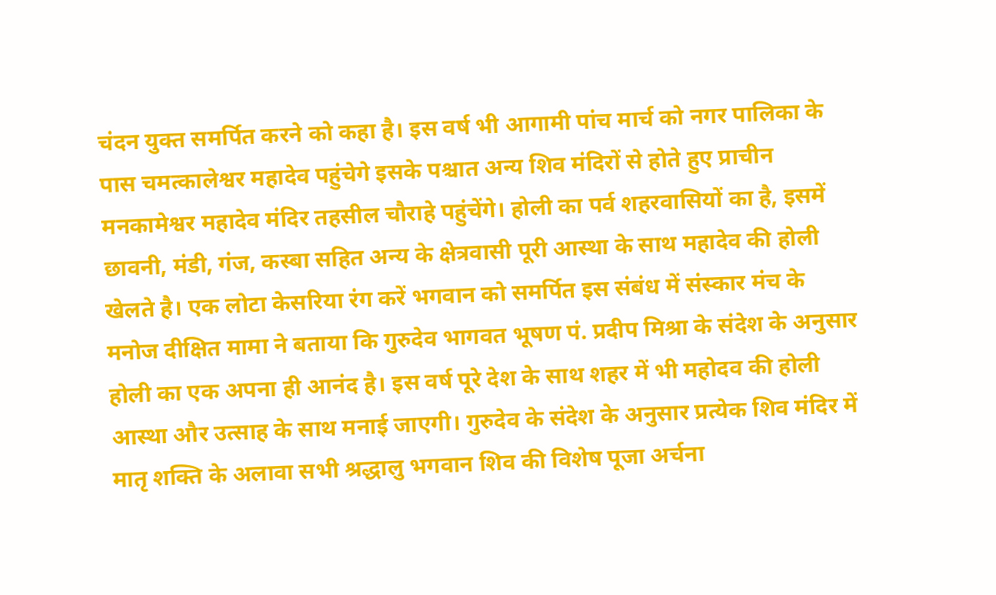चंदन युक्त समर्पित करने को कहा है। इस वर्ष भी आगामी पांच मार्च को नगर पालिका के पास चमत्कालेश्वर महादेव पहुंचेगे इसके पश्चात अन्य शिव मंदिरों से होते हुए प्राचीन मनकामेश्वर महादेव मंदिर तहसील चौराहे पहुंचेंगे। होली का पर्व शहरवासियों का है, इसमें छावनी, मंडी, गंज, कस्बा सहित अन्य के क्षेत्रवासी पूरी आस्था के साथ महादेव की होली खेलते है। एक लोटा केसरिया रंग करें भगवान को समर्पित इस संबंध में संस्कार मंच के मनोज दीक्षित मामा ने बताया कि गुरुदेव भागवत भूषण पं. प्रदीप मिश्रा के संदेश के अनुसार होली का एक अपना ही आनंद है। इस वर्ष पूरे देश के साथ शहर में भी महोदव की होली आस्था और उत्साह के साथ मनाई जाएगी। गुरुदेव के संदेश के अनुसार प्रत्येक शिव मंदिर में मातृ शक्ति के अलावा सभी श्रद्धालु भगवान शिव की विशेष पूजा अर्चना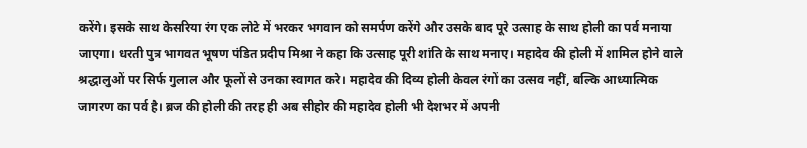करेंगे। इसके साथ केसरिया रंग एक लोटे में भरकर भगवान को समर्पण करेंगे और उसके बाद पूरे उत्साह के साथ होली का पर्व मनाया जाएगा। धरती पुत्र भागवत भूषण पंडित प्रदीप मिश्रा ने कहा कि उत्साह पूरी शांति के साथ मनाए। महादेव की होली में शामिल होने वाले श्रद्धालुओं पर सिर्फ गुलाल और फूलों से उनका स्वागत करे। महादेव की दिव्य होली केवल रंगों का उत्सव नहीं, बल्कि आध्यात्मिक जागरण का पर्व है। ब्रज की होली की तरह ही अब सीहोर की महादेव होली भी देशभर में अपनी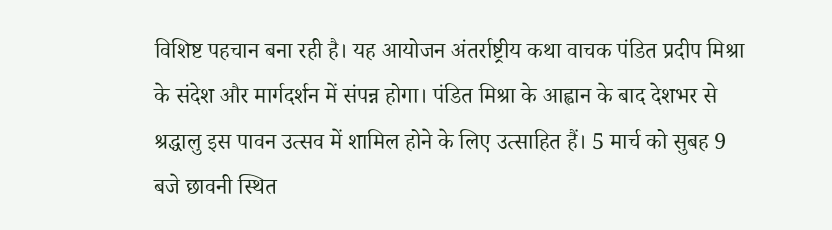विशिष्ट पहचान बना रही है। यह आयोजन अंतर्राष्ट्रीय कथा वाचक पंडित प्रदीप मिश्रा के संदेश और मार्गदर्शन में संपन्न होगा। पंडित मिश्रा के आह्वान के बाद देशभर से श्रद्धालु इस पावन उत्सव में शामिल होने के लिए उत्साहित हैं। 5 मार्च को सुबह 9 बजे छावनी स्थित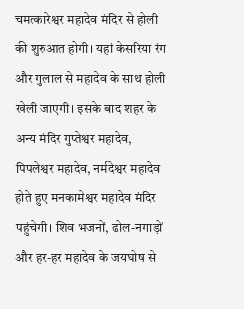चमत्कारेश्वर महादेव मंदिर से होली की शुरुआत होगी। यहां केसरिया रंग और गुलाल से महादेव के साथ होली खेली जाएगी। इसके बाद शहर के अन्य मंदिर गुप्तेश्वर महादेव, पिपलेश्वर महादेव, नर्मदेश्वर महादेव होते हुए मनकामेश्वर महादेव मंदिर पहुंचेगी। शिव भजनों, ढोल-नगाड़ों और हर-हर महादेव के जयघोष से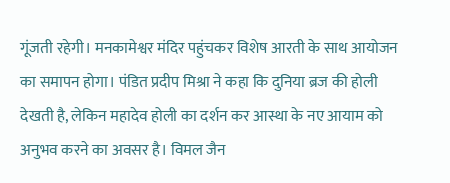गूंजती रहेगी। मनकामेश्वर मंदिर पहुंचकर विशेष आरती के साथ आयोजन का समापन होगा। पंडित प्रदीप मिश्रा ने कहा कि दुनिया ब्रज की होली देखती है, लेकिन महादेव होली का दर्शन कर आस्था के नए आयाम को अनुभव करने का अवसर है। विमल जैन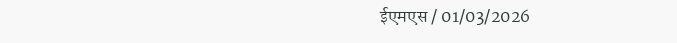ईएमएस / 01/03/2026